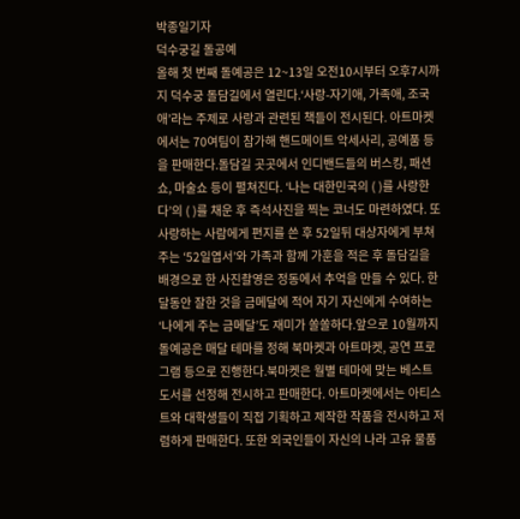박종일기자
덕수궁길 돌공예
올해 첫 번째 돌예공은 12~13일 오전10시부터 오후7시까지 덕수궁 돌담길에서 열린다.‘사랑-자기애, 가족애, 조국애’라는 주제로 사랑과 관련된 책들이 전시된다. 아트마켓에서는 70여팀이 참가해 핸드메이트 악세사리, 공예품 등을 판매한다.돌담길 곳곳에서 인디밴드들의 버스킹, 패션쇼, 마술쇼 등이 펼쳐진다. ‘나는 대한민국의 ( )를 사랑한다’의 ( )를 채운 후 즉석사진을 찍는 코너도 마련하였다. 또 사랑하는 사람에게 편지를 쓴 후 52일뒤 대상자에게 부쳐주는 ‘52일엽서’와 가족과 함께 가훈을 적은 후 돌담길을 배경으로 한 사진촬영은 정동에서 추억을 만들 수 있다. 한달동안 잘한 것을 금메달에 적어 자기 자신에게 수여하는‘나에게 주는 금메달’도 재미가 쏠쏠하다.앞으로 10월까지 돌예공은 매달 테마를 정해 북마켓과 아트마켓, 공연 프로그램 등으로 진행한다.북마켓은 월별 테마에 맞는 베스트 도서를 선정해 전시하고 판매한다. 아트마켓에서는 아티스트와 대학생들이 직접 기획하고 제작한 작품을 전시하고 저렴하게 판매한다. 또한 외국인들이 자신의 나라 고유 물품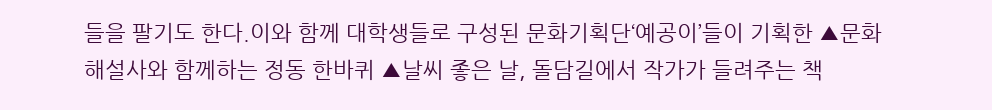들을 팔기도 한다.이와 함께 대학생들로 구성된 문화기획단‘예공이’들이 기획한 ▲문화해설사와 함께하는 정동 한바퀴 ▲날씨 좋은 날, 돌담길에서 작가가 들려주는 책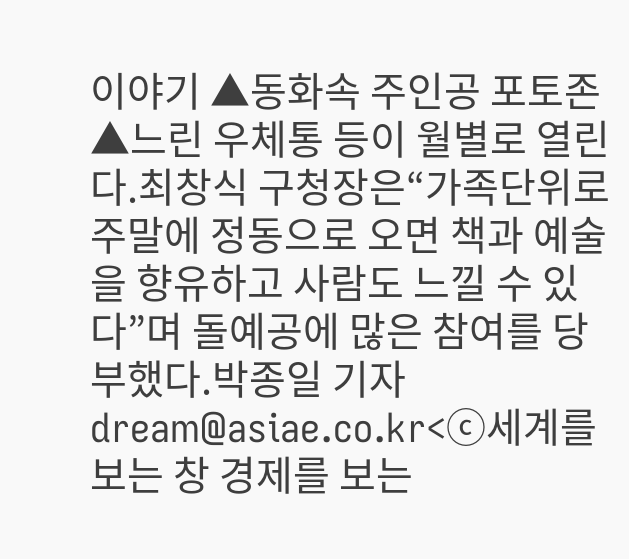이야기 ▲동화속 주인공 포토존 ▲느린 우체통 등이 월별로 열린다.최창식 구청장은“가족단위로 주말에 정동으로 오면 책과 예술을 향유하고 사람도 느낄 수 있다”며 돌예공에 많은 참여를 당부했다.박종일 기자 dream@asiae.co.kr<ⓒ세계를 보는 창 경제를 보는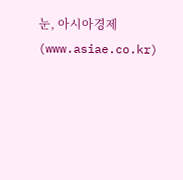눈, 아시아경제(www.asiae.co.kr)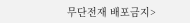무단전재 배포금지>